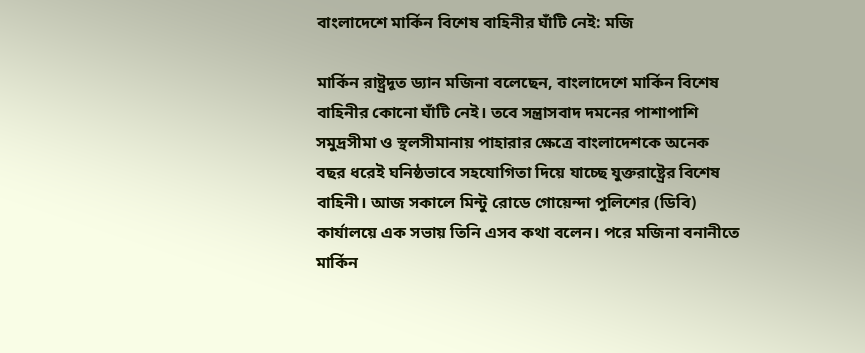বাংলাদেশে মার্কিন বিশেষ বাহিনীর ঘাঁটি নেই: মজি

মার্কিন রাষ্ট্রদূত ড্যান মজিনা বলেছেন, বাংলাদেশে মার্কিন বিশেষ বাহিনীর কোনো ঘাঁটি নেই। তবে সন্ত্রাসবাদ দমনের পাশাপাশি সমুদ্রসীমা ও স্থলসীমানায় পাহারার ক্ষেত্রে বাংলাদেশকে অনেক বছর ধরেই ঘনিষ্ঠভাবে সহযোগিতা দিয়ে যাচ্ছে যুক্তরাষ্ট্রের বিশেষ বাহিনী। আজ সকালে মিন্টু রোডে গোয়েন্দা পুলিশের (ডিবি) কার্যালয়ে এক সভায় তিনি এসব কথা বলেন। পরে মজিনা বনানীতে মার্কিন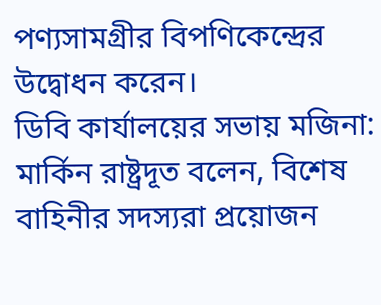পণ্যসামগ্রীর বিপণিকেন্দ্রের উদ্বোধন করেন।
ডিবি কার্যালয়ের সভায় মজিনা: মার্কিন রাষ্ট্রদূত বলেন, বিশেষ বাহিনীর সদস্যরা প্রয়োজন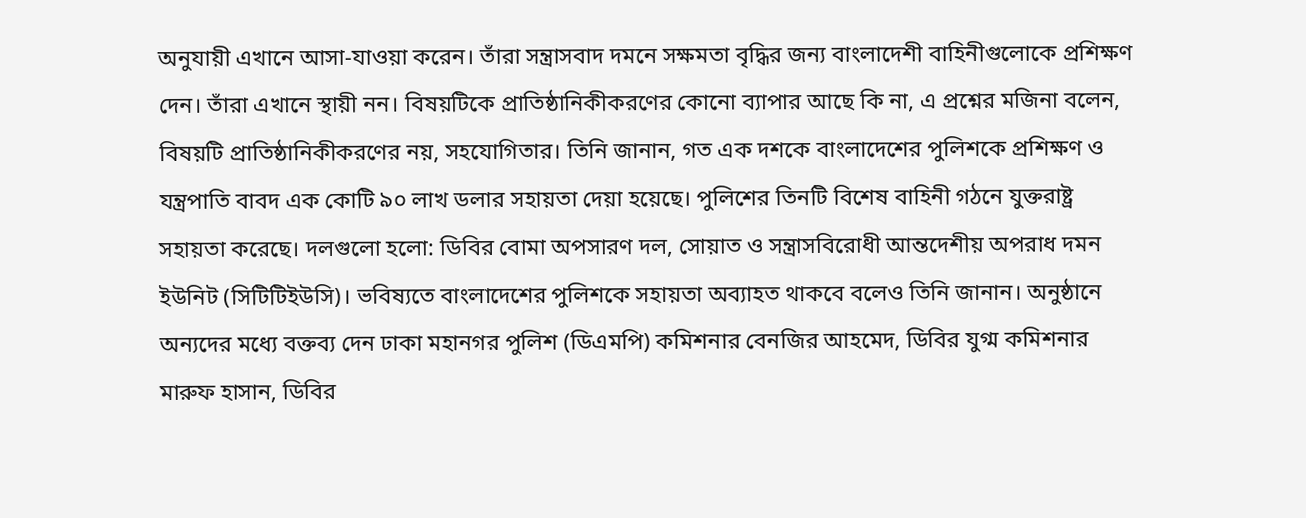অনুযায়ী এখানে আসা-যাওয়া করেন। তাঁরা সন্ত্রাসবাদ দমনে সক্ষমতা বৃদ্ধির জন্য বাংলাদেশী বাহিনীগুলোকে প্রশিক্ষণ দেন। তাঁরা এখানে স্থায়ী নন। বিষয়টিকে প্রাতিষ্ঠানিকীকরণের কোনো ব্যাপার আছে কি না, এ প্রশ্নের মজিনা বলেন, বিষয়টি প্রাতিষ্ঠানিকীকরণের নয়, সহযোগিতার। তিনি জানান, গত এক দশকে বাংলাদেশের পুলিশকে প্রশিক্ষণ ও যন্ত্রপাতি বাবদ এক কোটি ৯০ লাখ ডলার সহায়তা দেয়া হয়েছে। পুলিশের তিনটি বিশেষ বাহিনী গঠনে যুক্তরাষ্ট্র সহায়তা করেছে। দলগুলো হলো: ডিবির বোমা অপসারণ দল, সোয়াত ও সন্ত্রাসবিরোধী আন্তদেশীয় অপরাধ দমন ইউনিট (সিটিটিইউসি)। ভবিষ্যতে বাংলাদেশের পুলিশকে সহায়তা অব্যাহত থাকবে বলেও তিনি জানান। অনুষ্ঠানে অন্যদের মধ্যে বক্তব্য দেন ঢাকা মহানগর পুলিশ (ডিএমপি) কমিশনার বেনজির আহমেদ, ডিবির যুগ্ম কমিশনার মারুফ হাসান, ডিবির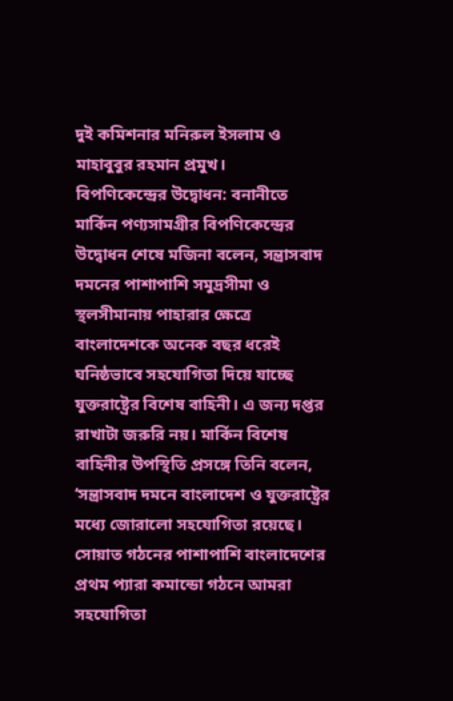দুই কমিশনার মনিরুল ইসলাম ও মাহাবুবুর রহমান প্রমুখ।
বিপণিকেন্দ্রের উদ্বোধন: বনানীতে মার্কিন পণ্যসামগ্রীর বিপণিকেন্দ্রের উদ্বোধন শেষে মজিনা বলেন, সন্ত্রাসবাদ দমনের পাশাপাশি সমুদ্রসীমা ও স্থলসীমানায় পাহারার ক্ষেত্রে বাংলাদেশকে অনেক বছর ধরেই ঘনিষ্ঠভাবে সহযোগিতা দিয়ে যাচ্ছে যুক্তরাষ্ট্রের বিশেষ বাহিনী। এ জন্য দপ্তর রাখাটা জরুরি নয়। মার্কিন বিশেষ বাহিনীর উপস্থিতি প্রসঙ্গে তিনি বলেন, ‘সন্ত্রাসবাদ দমনে বাংলাদেশ ও যুক্তরাষ্ট্রের মধ্যে জোরালো সহযোগিতা রয়েছে। সোয়াত গঠনের পাশাপাশি বাংলাদেশের প্রথম প্যারা কমান্ডো গঠনে আমরা সহযোগিতা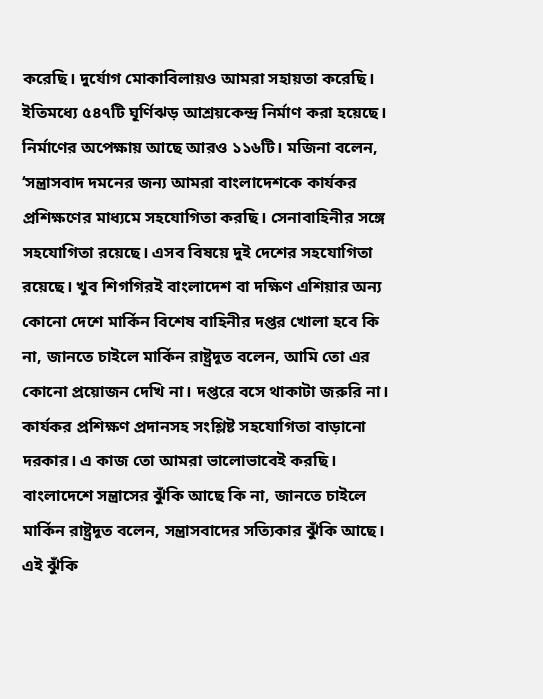করেছি। দুর্যোগ মোকাবিলায়ও আমরা সহায়তা করেছি। ইতিমধ্যে ৫৪৭টি ঘূর্ণিঝড় আশ্রয়কেন্দ্র নির্মাণ করা হয়েছে। নির্মাণের অপেক্ষায় আছে আরও ১১৬টি। মজিনা বলেন, ‘সন্ত্রাসবাদ দমনের জন্য আমরা বাংলাদেশকে কার্যকর প্রশিক্ষণের মাধ্যমে সহযোগিতা করছি। সেনাবাহিনীর সঙ্গে সহযোগিতা রয়েছে। এসব বিষয়ে দুই দেশের সহযোগিতা রয়েছে। খুব শিগগিরই বাংলাদেশ বা দক্ষিণ এশিয়ার অন্য কোনো দেশে মার্কিন বিশেষ বাহিনীর দপ্তর খোলা হবে কি না, জানতে চাইলে মার্কিন রাষ্ট্রদূত বলেন, আমি তো এর কোনো প্রয়োজন দেখি না। দপ্তরে বসে থাকাটা জরুরি না। কার্যকর প্রশিক্ষণ প্রদানসহ সংশ্লিষ্ট সহযোগিতা বাড়ানো দরকার। এ কাজ তো আমরা ভালোভাবেই করছি। বাংলাদেশে সন্ত্রাসের ঝুঁকি আছে কি না, জানতে চাইলে মার্কিন রাষ্ট্রদূত বলেন, সন্ত্রাসবাদের সত্যিকার ঝুঁকি আছে। এই ঝুঁকি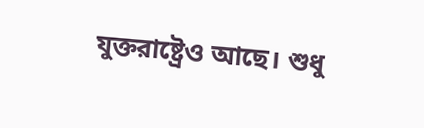যুক্তরাষ্ট্রেও আছে। শুধু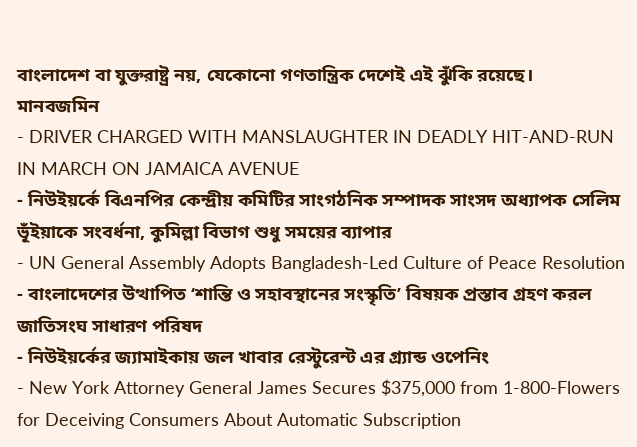বাংলাদেশ বা যুক্তরাষ্ট্র নয়, যেকোনো গণতান্ত্রিক দেশেই এই ঝুঁকি রয়েছে।
মানবজমিন
- DRIVER CHARGED WITH MANSLAUGHTER IN DEADLY HIT-AND-RUN IN MARCH ON JAMAICA AVENUE
- নিউইয়র্কে বিএনপির কেন্দ্রীয় কমিটির সাংগঠনিক সম্পাদক সাংসদ অধ্যাপক সেলিম ভূঁইয়াকে সংবর্ধনা, কুমিল্লা বিভাগ শুধু সময়ের ব্যাপার
- UN General Assembly Adopts Bangladesh-Led Culture of Peace Resolution
- বাংলাদেশের উত্থাপিত ‘শান্তি ও সহাবস্থানের সংস্কৃতি’ বিষয়ক প্রস্তাব গ্রহণ করল জাতিসংঘ সাধারণ পরিষদ
- নিউইয়র্কের জ্যামাইকায় জল খাবার রেস্টুরেন্ট এর গ্র্যান্ড ওপেনিং
- New York Attorney General James Secures $375,000 from 1-800-Flowers for Deceiving Consumers About Automatic Subscription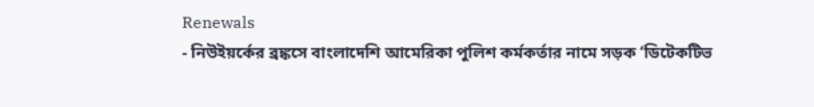Renewals
- নিউইয়র্কের ব্রঙ্কসে বাংলাদেশি আমেরিকা পুলিশ কর্মকর্তার নামে সড়ক ‘ডিটেকটিভ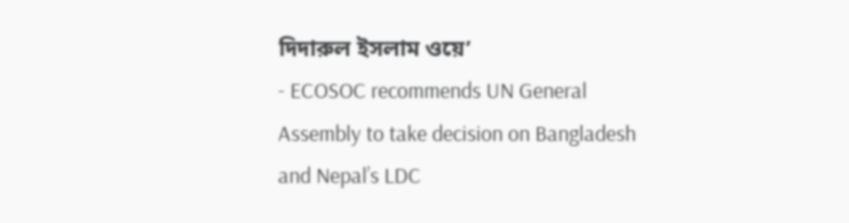দিদারুল ইসলাম ওয়ে’
- ECOSOC recommends UN General Assembly to take decision on Bangladesh and Nepal’s LDC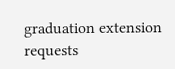graduation extension requests